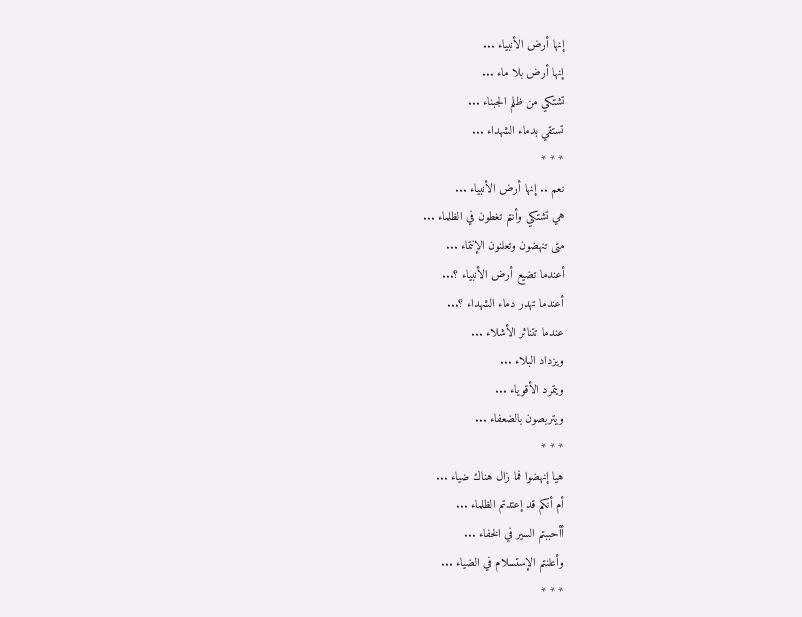إنها أرض الأنبياء ...
إنها أرض بلا ماء ...
تشتكي من ظلم الجبناء ...
تستقي بدماء الشهداء ...
* * *
نعم .. إنها أرض الأنبياء ...
هي تشتكي وأنتم تغطون في الظلماء ...
متى تنهضون وتعلنون الإنتماء ...
أعندما تضيع أرض الأنبياء ؟...
أعندما تهدر دماء الشهداء ؟...
عندما تتناثر الأشلاء ...
ويزداد البلاء ...
ويتمرد الأقوياء ...
ويتربصون بالضعفاء ...
* * *
هيا إنهضوا فما زال هناك ضياء ...
أم أنكم قد إعتدتم الظلماء ...
أأحببتم السير في الخفاء ...
وأعلنتم الإستسلام في الضياء ...
* * *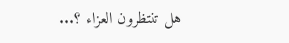هل تنتظرون العزاء ؟...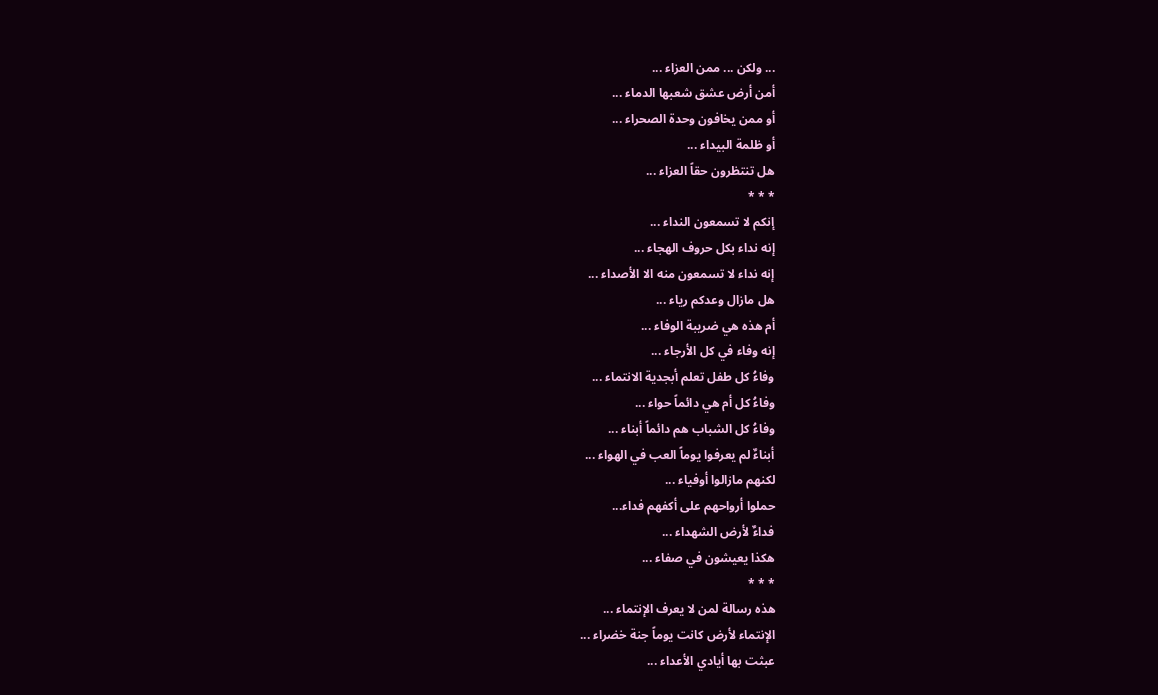... ولكن ... ممن العزاء ...
أمن أرض عشق شعبها الدماء ...
أو ممن يخافون وحدة الصحراء ...
أو ظلمة البيداء ...
هل تنتظرون حقاً العزاء ...
* * *
إنكم لا تسمعون النداء ...
إنه نداء بكل حروف الهجاء ...
إنه نداء لا تسمعون منه الا الأصداء ...
هل مازال وعدكم رياء ...
أم هذه هي ضريبة الوفاء ...
إنه وفاء في كل الأرجاء ...
وفاءُ كل طفل تعلم أبجدية الانتماء ...
وفاءُ كل أم هي دائماً حواء ...
وفاءُ كل الشباب هم دائماً أبناء ...
أبناءٌ لم يعرفوا يوماً العب في الهواء ...
لكنهم مازالوا أوفياء ...
حملوا أرواحهم على أكفهم فداء...
فداءٌ لأرض الشهداء ...
هكذا يعيشون في صفاء ...
* * *
هذه رسالة لمن لا يعرف الإنتماء ...
الإنتماء لأرض كانت يوماً جنة خضراء ...
عبثت بها أيادي الأعداء ...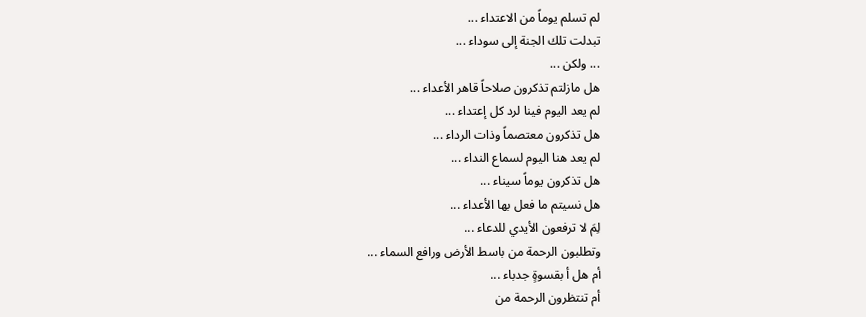لم تسلم يوماً من الاعتداء ...
تبدلت تلك الجنة إلى سوداء ...
... ولكن ...
هل مازلتم تذكرون صلاحاً قاهر الأعداء ...
لم يعد اليوم فينا لرد كل إعتداء ...
هل تذكرون معتصماً وذات الرداء ...
لم يعد هنا اليوم لسماع النداء ...
هل تذكرون يوماً سيناء ...
هل نسيتم ما فعل بها الأعداء ...
لِمَ لا ترفعون الأيدي للدعاء ...
وتطلبون الرحمة من باسط الأرض ورافع السماء ...
أم هل أ بقسوةٍ جدباء ...
أم تنتظرون الرحمة من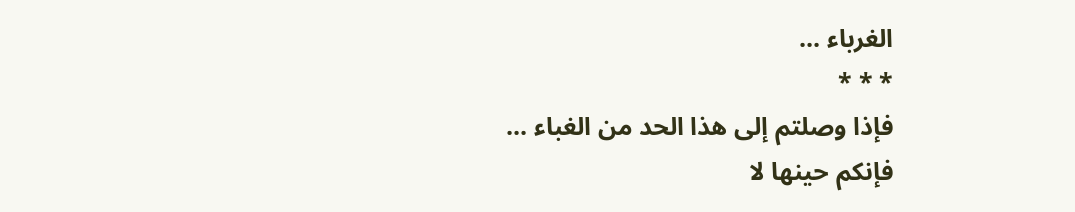الغرباء ...
* * *
فإذا وصلتم إلى هذا الحد من الغباء ...
فإنكم حينها لا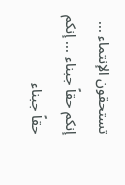تستحقون الإنتماء ...
إنكم حقاً جبناء ... إنكم حقاً جبناء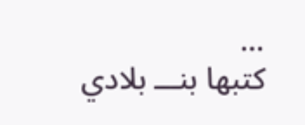...
كتبها بنـــ بلادي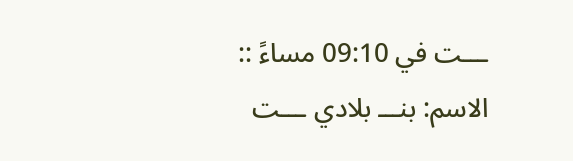ـــت في 09:10 مساءً ::
الاسم: بنـــ بلادي ـــت